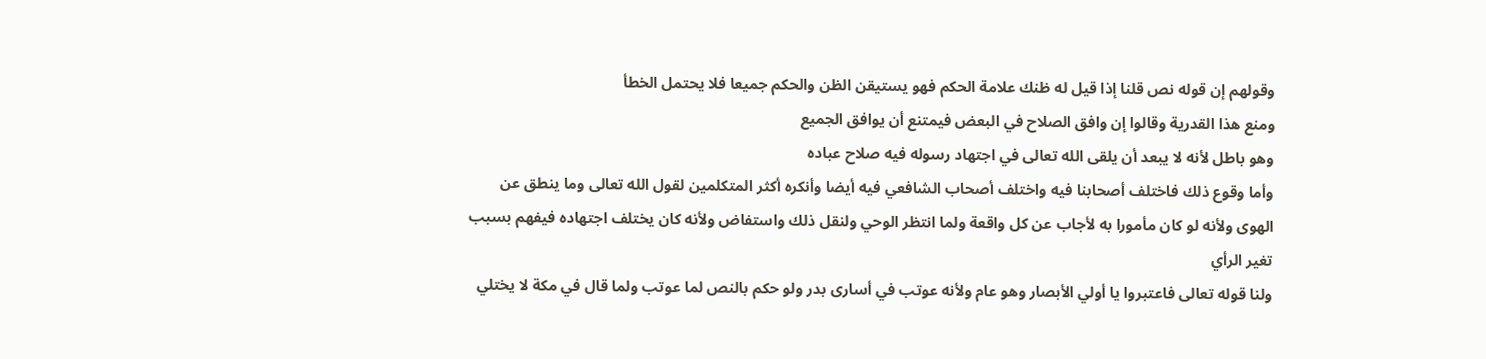وقولهم إن قوله نص قلنا إذا قيل له ظنك علامة الحكم فهو يستيقن الظن والحكم جميعا فلا يحتمل الخطأ
ومنع هذا القدرية وقالوا إن وافق الصلاح في البعض فيمتنع أن يوافق الجميع
وهو باطل لأنه لا يبعد أن يلقى الله تعالى في اجتهاد رسوله فيه صلاح عباده
وأما وقوع ذلك فاختلف أصحابنا فيه واختلف أصحاب الشافعي فيه أيضا وأنكره أكثر المتكلمين لقول الله تعالى وما ينطق عن الهوى ولأنه لو كان مأمورا به لأجاب عن كل واقعة ولما انتظر الوحي ولنقل ذلك واستفاض ولأنه كان يختلف اجتهاده فيفهم بسبب تغير الرأي
ولنا قوله تعالى فاعتبروا يا أولي الأبصار وهو عام ولأنه عوتب في أسارى بدر ولو حكم بالنص لما عوتب ولما قال في مكة لا يختلي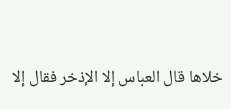خلاها قال العباس إلا الإذخر فقال إلا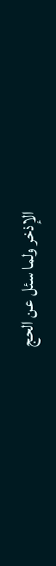الإذخر ولما سئل عن الحج